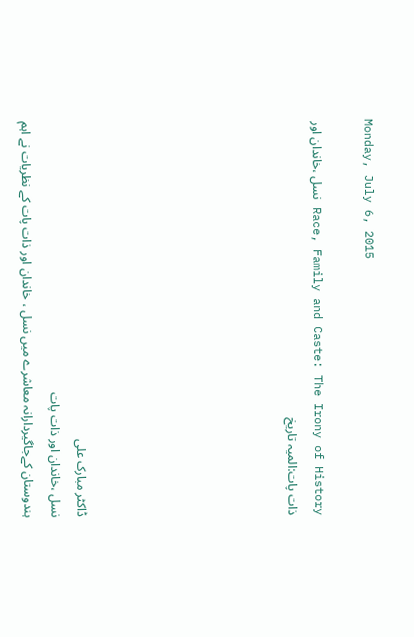Monday, July 6, 2015

Race, Family and Caste: The Irony of History نسل ،خاندان اور ذات پات:المیہ تاریخ







ڈاکٹر مبارک علی
نسل ،خاندان اور ذات پات
ہندوستان کےجاگیردارانہ معاشرے میں نسل ، خاندان اور ذات پات کے نظریات نے اہم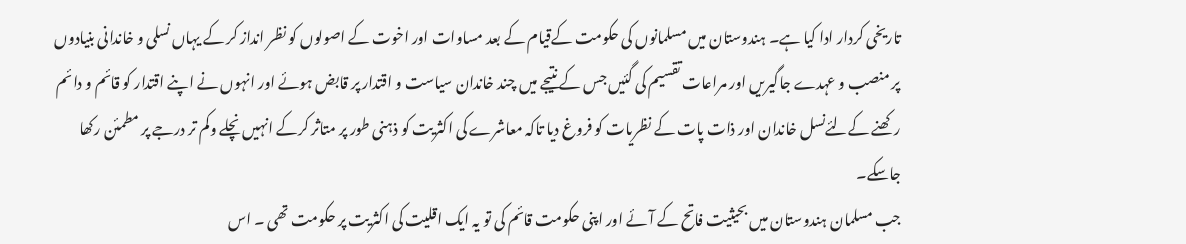تاریخی کردار ادا کیا ہے۔ ہندوستان میں مسلمانوں کی حکومت کےقیام کے بعد مساوات اور اخوت کے اصولوں کو نظر انداز کر کے یہاں نسلی و خاندانی بنیادوں پر منصب و عہدے جاگیریں اور مراعات تقسیم کی گئیں جس کے نتیجے میں چند خاندان سیاست و اقتدار پر قابض ہوئے اور انہوں نے اپنے اقتدار کو قائم و دائم رکھنے کےلئےنسل خاندان اور ذات پات کے نظریات کو فروغ دیا تاکہ معاشرے کی اکثریت کو ذہنی طور پر متاثر کرکے انہیں نچلے وکم تر درجے پر مطمئن رکھا جاسکے۔
جب مسلمان ہندوستان میں بحیثیت فاتح کے آئے اور اپنی حکومت قائم کی تو یہ ایک اقلیت کی اکثریت پر حکومت تھی ۔ اس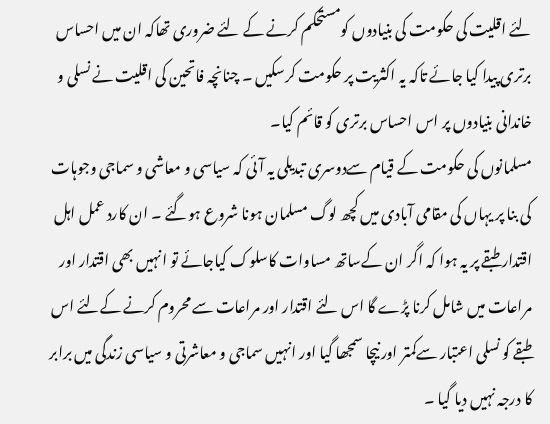لئے اقلیت کی حکومت کی بنیادوں کومستحکم کرنے کے لئے ضروری تھاکہ ان میں احساس برتری پیدا کیا جائے تاکہ یہ اکثریت پر حکومت کرسکیں ۔ چنانچہ فاتحین کی اقلیت نے نسلی و خاندانی بنیادوں پر اس احساس برتری کو قائم کیا۔
مسلمانوں کی حکومت کے قیام سےدوسری تبدیلی یہ آئی کہ سیاسی و معاشی و سماجی وجوہات کی بنا پر یہاں کی مقامی آبادی میں کچھ لوگ مسلمان ہونا شروع ہوگئے ۔ ان کارد عمل اہل اقتدار طبقے پر یہ ہوا کہ اگر ان کےساتھ مساوات کاسلوک کیاجائے تو انہیں بھی اقتدار اور مراعات میں شامل کرنا پڑے گا اس لئے اقتدار اور مراعات سے محروم کرنے کےلئے اس طبقے کو نسلی اعتبار سےکمتر اور نیچا سمجھا گیا اور انہیں سماجی و معاشرتی و سیاسی زندگی میں برابر کا درجہ نہیں دیا گیا ۔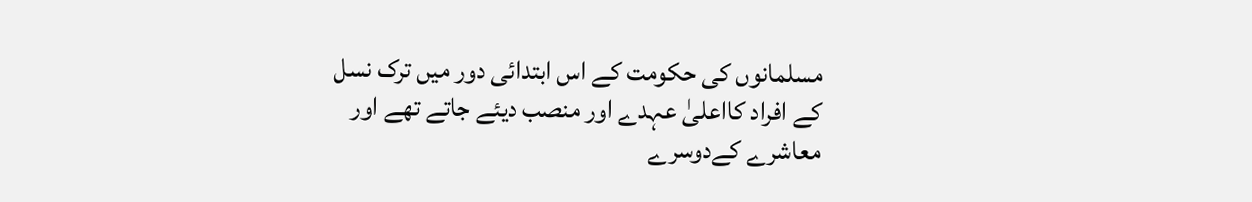مسلمانوں کی حکومت کے اس ابتدائی دور میں ترک نسل کے افراد کااعلیٰ عہدے اور منصب دیئے جاتے تھے اور معاشرے کےدوسرے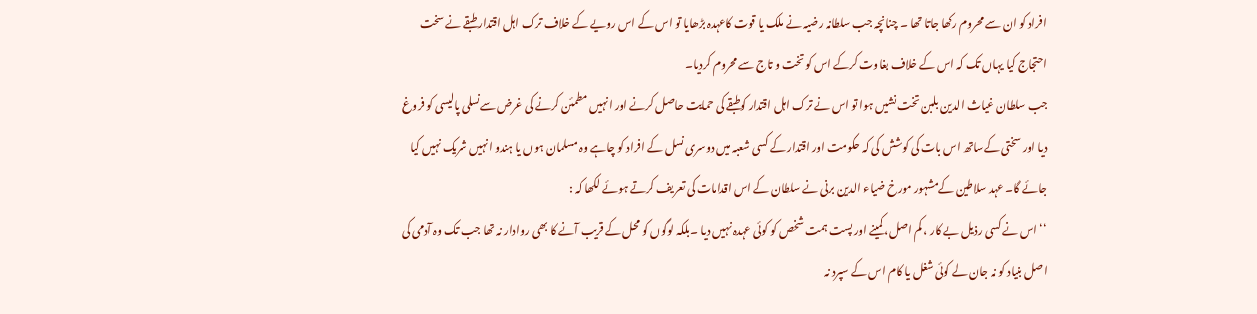افراد کو ان سے محروم رکھا جاتا تھا ۔ چنانچہ جب سلطانہ رضیہ نے ملک یا قوت کاعہدہ بڑھایا تو اس کے اس رویے کے خلاف ترک اہل اقتدار طبقے نے سخت احتجاج کیا یہاں تک کہ اس کے خلاف بغاوت کرکے اس کو تخت و تاج سے محروم کردیا۔
جب سلطان غیاث الدین بلبن تخت نشیں ہوا تو اس نے ترک اہل اقتدار کوطبقے کی حمایت حاصل کرنے اور انہیں مطمئن کرنے کی غرض سےنسلی پالیسی کو فروغ دیا اور سختی کےساتھ اس بات کی کوشش کی کہ حکومت اور اقتدار کے کسی شعبہ میں دوسری نسل کے افراد کو چاہے وہ مسلمان ہوں یا ہندو انہیں شریک نہیں کیا جائے گا۔ عہد سلاطین کےمشہور مورخ ضیاء الدین برنی نے سلطان کے اس اقدامات کی تعریف کرتے ہوئے لکھا کہ :
‘‘ اس نے کسی رذیل بے کار ، کم اصل، کمینے اور پست ہمت شخص کو کوئی عہدہ نہیں دیا ۔بلکہ لوگوں کو محل کے قریب آنے کا بھی روادار نہ تھا جب تک وہ آدمی کی اصل بنیاد کو نہ جان لے کوئی شغل یا کام اس کے سپرد نہ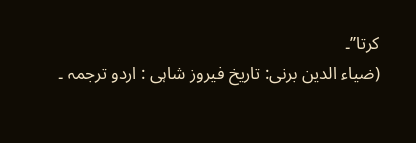کرتا’’۔
(ضیاء الدین برنی: تاریخ فیروز شاہی : اردو ترجمہ ۔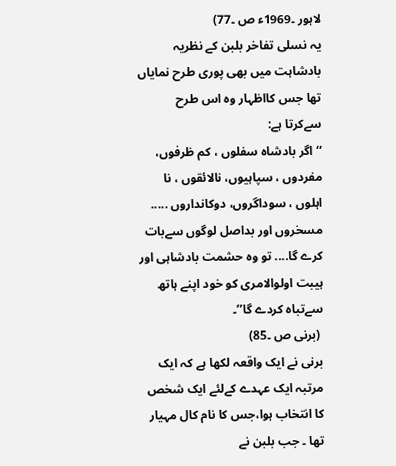لاہور ۔1969ء ص ۔77)
یہ نسلی تفاخر بلبن کے نظریہ بادشاہت میں بھی پوری طرح نمایاں تھا جس کااظہار وہ اس طرح سےکرتا ہے:
‘‘اگر بادشاہ سفلوں ، کم ظرفوں، مفردوں ، سپاہیوں، نالائقوں ، نا اہلوں ، سوداگروں، دوکانداروں ..... مسخروں اور بداصل لوگوں سےبات کرے گا.... تو وہ حشمت بادشاہی اور ہیبت اولوالامری کو خود اپنے ہاتھ سےتباہ کردے گا’’۔
 (برنی ص ۔85)
برنی نے ایک واقعہ لکھا ہے کہ ایک مرتبہ ایک عہدے کےلئے ایک شخص کا انتخاب ہوا،جس کا نام کال مہیار تھا ۔ جب بلبن نے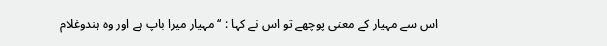اس سے مہیار کے معنی پوچھے تو اس نے کہا : ‘‘مہیار میرا باپ ہے اور وہ ہندوغلام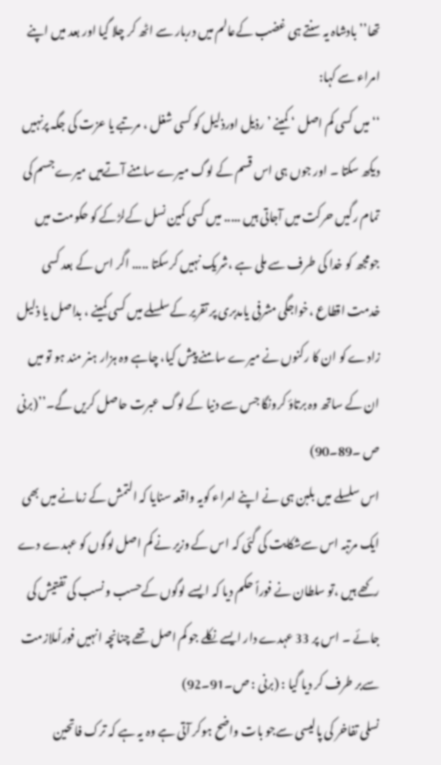تھا’’ بادشاہ یہ سنتے ہی غضب کےعالم میں دربار سے اٹھ کر چلا گیا اور بعد میں اپنے امراء سے کہا:
‘‘ میں کسی کم اصل ‘ کمینے ’ رذیل اورذلیل کو کسی شغل ، مرتبے یا عزت کی جگہ پرنہیں دیکھ سکتا ۔ اور جوں ہی اس قسم کے لوگ میرے سامنے آتےہیں میرےجسم کی تمام رگیں حرکت میں آجاتی ہیں ..... میں کسی کمین نسل کےلڑکے کو حکومت میں جومجھ کو خدا کی طرف سے ملی ہے ،شریک نہیں کرسکتا ..... اگر اس کے بعد کسی خدمت اقطاع ،خواجگی مشرفی یامدبری پر تقریر کےسلسلے میں کسی کمینے ، بداصل یا ذلیل زادے کو ان کا رکنوں نے میرے سامنے پیش کیا، چاہے وہ ہزار ہنر مند ہو تو میں ان کے ساتھ وہ برتاؤ کرونگا جس سے دنیا کے لوگ عبرت حاصل کریں گے۔’’(برنی ص ۔89۔90)
اس سلسلے میں بلبن ہی نے اپنے امراء کویہ واقعہ سنایا کہ التمش کے زمانے میں بھی ایک مرتبہ اس سےشکایت کی گئی کہ اس کے وزیر نے کم اصل لوگوں کو عہدے دے رکھے ہیں ،تو سلطان نے فوراً حکم دیا کہ ایسے لوگوں کےحسب و نسب کی تفتیش کی جائے ۔ اس پر 33 عہدے دار ایسے نکلے جو کم اصل تھے چنانچہ انہیں فوراًملازمت سےبر طرف کر دیا گیا : (برنی : ص۔91۔92)
نسلی تفاخر کی پالیسی سےجو بات واضح ہوکر آتی ہے وہ یہ ہے کہ ترک فاتحین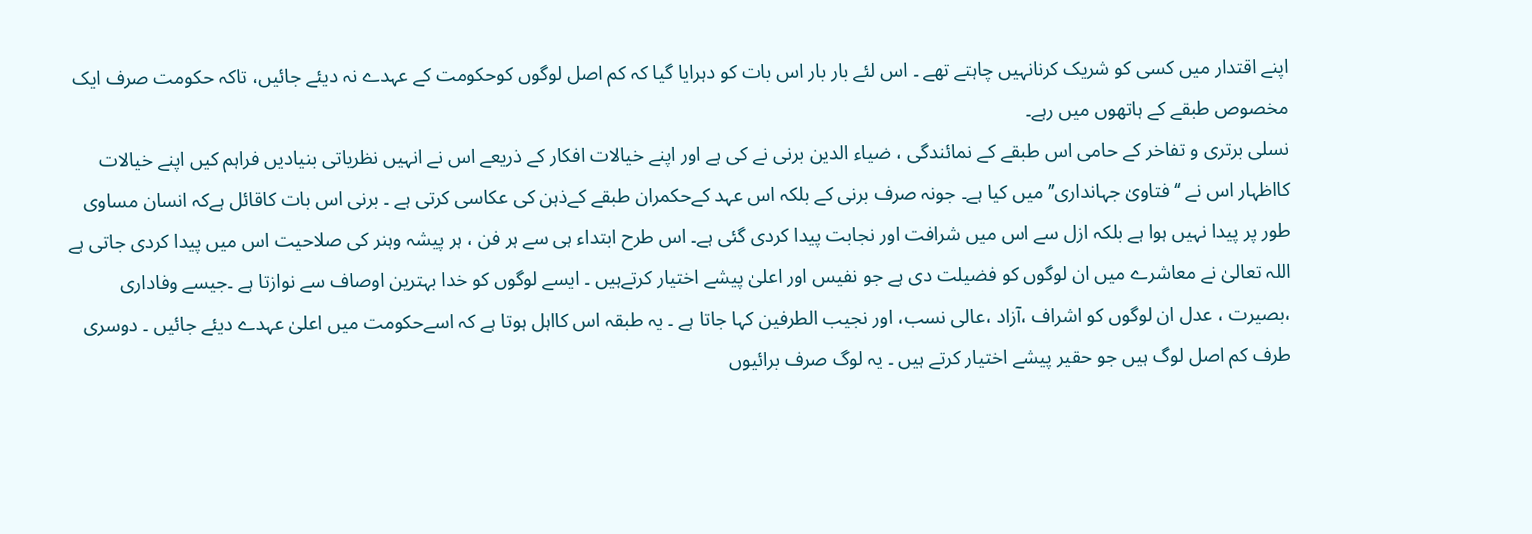اپنے اقتدار میں کسی کو شریک کرنانہیں چاہتے تھے ۔ اس لئے بار بار اس بات کو دہرایا گیا کہ کم اصل لوگوں کوحکومت کے عہدے نہ دیئے جائیں، تاکہ حکومت صرف ایک مخصوص طبقے کے ہاتھوں میں رہے۔
نسلی برتری و تفاخر کے حامی اس طبقے کے نمائندگی ، ضیاء الدین برنی نے کی ہے اور اپنے خیالات افکار کے ذریعے اس نے انہیں نظریاتی بنیادیں فراہم کیں اپنے خیالات کااظہار اس نے ‘‘فتاویٰ جہانداری’’ میں کیا ہے۔ جونہ صرف برنی کے بلکہ اس عہد کےحکمران طبقے کےذہن کی عکاسی کرتی ہے ۔ برنی اس بات کاقائل ہےکہ انسان مساوی طور پر پیدا نہیں ہوا ہے بلکہ ازل سے اس میں شرافت اور نجابت پیدا کردی گئی ہے۔ اس طرح ابتداء ہی سے ہر فن ، ہر پیشہ وہنر کی صلاحیت اس میں پیدا کردی جاتی ہے اللہ تعالیٰ نے معاشرے میں ان لوگوں کو فضیلت دی ہے جو نفیس اور اعلیٰ پیشے اختیار کرتےہیں ۔ ایسے لوگوں کو خدا بہترین اوصاف سے نوازتا ہے ۔جیسے وفاداری ،بصیرت ، عدل ان لوگوں کو اشراف ،آزاد ،عالی نسب، اور نجیب الطرفین کہا جاتا ہے ۔ یہ طبقہ اس کااہل ہوتا ہے کہ اسےحکومت میں اعلیٰ عہدے دیئے جائیں ۔ دوسری طرف کم اصل لوگ ہیں جو حقیر پیشے اختیار کرتے ہیں ۔ یہ لوگ صرف برائیوں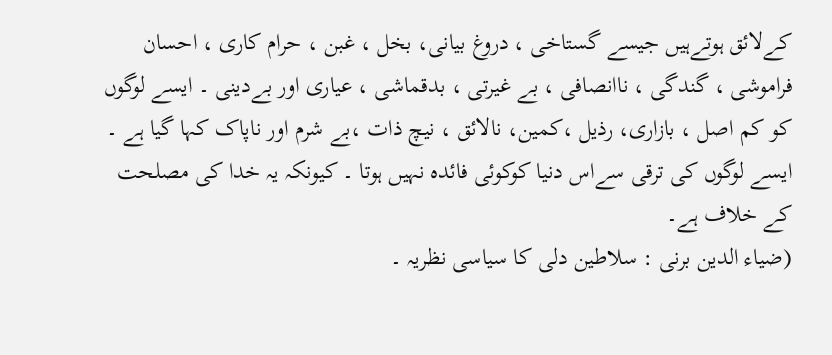کےلائق ہوتےہیں جیسے گستاخی ، دروغ بیانی، بخل ، غبن ، حرام کاری ، احسان فراموشی ، گندگی ، ناانصافی ، بے غیرتی ، بدقماشی ، عیاری اور بےدینی ۔ ایسے لوگوں کو کم اصل ، بازاری، رذیل ،کمین، نالائق ، نیچ ذات ،بے شرم اور ناپاک کہا گیا ہے ۔ ایسے لوگوں کی ترقی سےاس دنیا کوکوئی فائدہ نہیں ہوتا ۔ کیونکہ یہ خدا کی مصلحت کے خلاف ہے۔
(ضیاء الدین برنی : سلاطین دلی کا سیاسی نظریہ ۔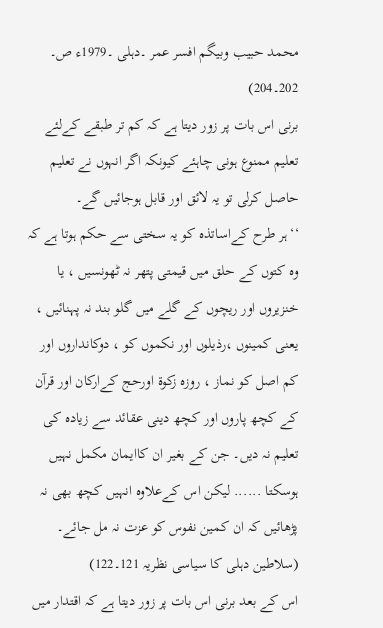محمد حبیب وبیگم افسر عمر ۔دہلی ۔1979ء ص۔ 202۔204)
برنی اس بات پر زور دیتا ہے کہ کم تر طبقے کےلئے تعلیم ممنوع ہونی چاہئے کیونکہ اگر انہوں نے تعلیم حاصل کرلی تو یہ لائق اور قابل ہوجائیں گے۔
‘‘ ہر طرح کےاساتذہ کو یہ سختی سے حکم ہوتا ہے کہ وہ کتوں کے حلق میں قیمتی پتھر نہ ٹھونسیں ، یا خنزیروں اور ریچوں کے گلے میں گلو بند نہ پہنائیں ، یعنی کمینوں ،رذیلوں اور نکموں کو ، دوکانداروں اور کم اصل کو نماز ، روزہ زکوۃ اورحج کےارکان اور قرآن کے کچھ پاروں اور کچھ دینی عقائد سے زیادہ کی تعلیم نہ دیں۔ جن کے بغیر ان کاایمان مکمل نہیں ہوسکتا ...... لیکن اس کےعلاوہ انہیں کچھ بھی نہ پڑھائیں کہ ان کمین نفوس کو عزت نہ مل جائے۔
(سلاطین دہلی کا سیاسی نظریہ 121۔122)
اس کے بعد برنی اس بات پر زور دیتا ہے کہ اقتدار میں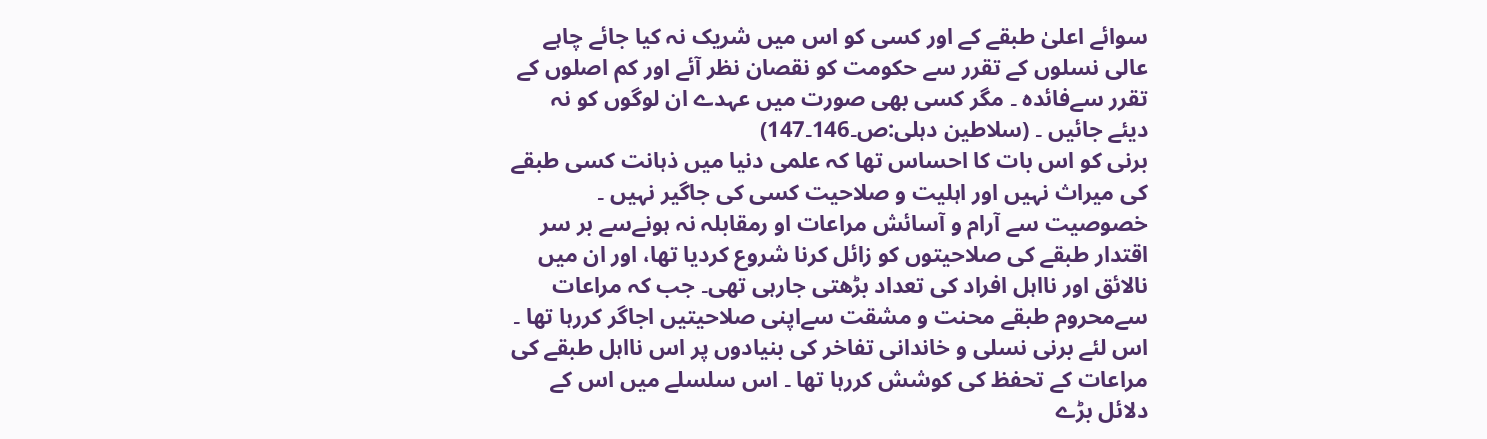سوائے اعلیٰ طبقے کے اور کسی کو اس میں شریک نہ کیا جائے چاہے عالی نسلوں کے تقرر سے حکومت کو نقصان نظر آئے اور کم اصلوں کے تقرر سےفائدہ ۔ مگر کسی بھی صورت میں عہدے ان لوگوں کو نہ دیئے جائیں ۔ (سلاطین دہلی:ص۔146۔147)
برنی کو اس بات کا احساس تھا کہ علمی دنیا میں ذہانت کسی طبقے کی میراث نہیں اور اہلیت و صلاحیت کسی کی جاگیر نہیں ۔ خصوصیت سے آرام و آسائش مراعات او رمقابلہ نہ ہونےسے بر سر اقتدار طبقے کی صلاحیتوں کو زائل کرنا شروع کردیا تھا، اور ان میں نالائق اور نااہل افراد کی تعداد بڑھتی جارہی تھی۔ جب کہ مراعات سےمحروم طبقے محنت و مشقت سےاپنی صلاحیتیں اجاگر کررہا تھا ۔ اس لئے برنی نسلی و خاندانی تفاخر کی بنیادوں پر اس نااہل طبقے کی مراعات کے تحفظ کی کوشش کررہا تھا ۔ اس سلسلے میں اس کے دلائل بڑے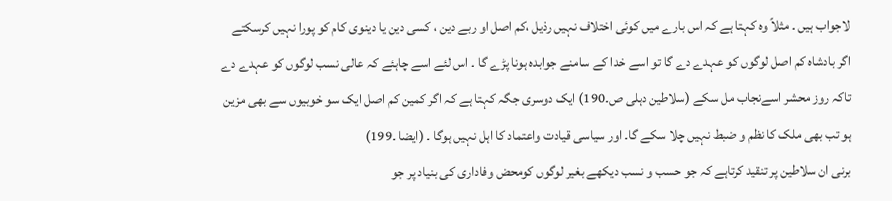لاجواب ہیں ۔ مثلاً وہ کہتا ہے کہ اس بارے میں کوئی اختلاف نہیں رذیل ،کم اصل او ربے دین ، کسی دین یا دینوی کام کو پورا نہیں کرسکتے اگر بادشاہ کم اصل لوگوں کو عہدے دے گا تو اسے خدا کے سامنے جوابدہ ہونا پڑے گا ۔ اس لئے اسے چاہئے کہ عالی نسب لوگوں کو عہدے دے تاکہ روز محشر اسےنجاب مل سکے (سلاطین دہلی ص۔190) ایک دوسری جگہ کہتا ہے کہ اگر کمین کم اصل ایک سو خوبیوں سے بھی مزین ہو تب بھی ملک کا نظم و ضبط نہیں چلا سکے گا۔ اور سیاسی قیادت واعتماد کا اہل نہیں ہوگا ۔ (ایضا ۔199)
برنی ان سلاطین پر تنقید کرتاہے کہ جو حسب و نسب دیکھے بغیر لوگوں کومحض وفاداری کی بنیاد پر جو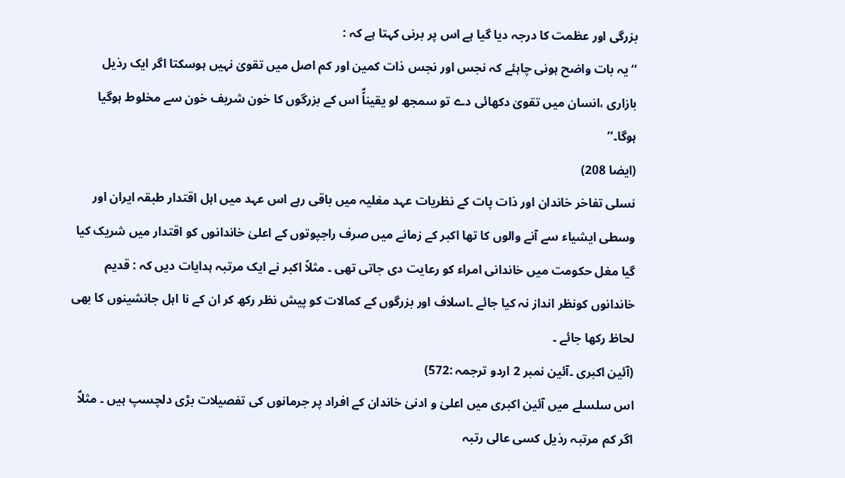بزرگی اور عظمت کا درجہ دیا گیا ہے اس پر برنی کہتا ہے کہ :
‘‘ یہ بات واضح ہونی چاہئے کہ نجس اور نجس ذات کمین اور کم اصل میں تقویٰ نہیں ہوسکتا اگر ایک رذیل بازاری ،انسان میں تقویٰ دکھائی دے تو سمجھ لو یقیناًؑ اس کے بزرگوں کا خون شریف خون سے مخلوط ہوگیا ہوگا۔’’
(ایضا 208)
نسلی تفاخر خاندان اور ذات پات کے نظریات عہد مغلیہ میں باقی رہے اس عہد میں اہل اقتدار طبقہ ایران اور وسطی ایشیاء سے آنے والوں کا تھا اکبر کے زمانے میں صرف راجپوتوں کے اعلیٰ خاندانوں کو اقتدار میں شریک کیا گیا مغل حکومت میں خاندانی امراء کو رعایت دی جاتی تھی ۔ مثلاً اکبر نے ایک مرتبہ ہدایات دیں کہ : قدیم خاندانوں کونظر انداز نہ کیا جائے ۔اسلاف اور بزرگوں کے کمالات کو پیش نظر رکھ کر ان کے نا اہل جانشینوں کا بھی لحاظ رکھا جائے ۔
(آئین اکبری ۔آئین نمبر 2 اردو ترجمہ :572)
اس سلسلے میں آئین اکبری میں اعلیٰ و ادنیٰ خاندان کے افراد پر جرمانوں کی تفصیلات بڑی دلچسپ ہیں ۔ مثلاؑ اگر کم مرتبہ رذیل کسی عالی رتبہ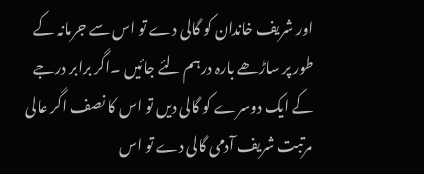اور شریف خاندان کو گالی دے تو اس سے جرمانہ کے طور پر ساڑھے بارہ درہم لئے جائیں ۔اگر برابر درجے کے ایک دوسرے کو گالی دیں تو اس کا نصف اگر عالی مرتبت شریف آدمی گالی دے تو اس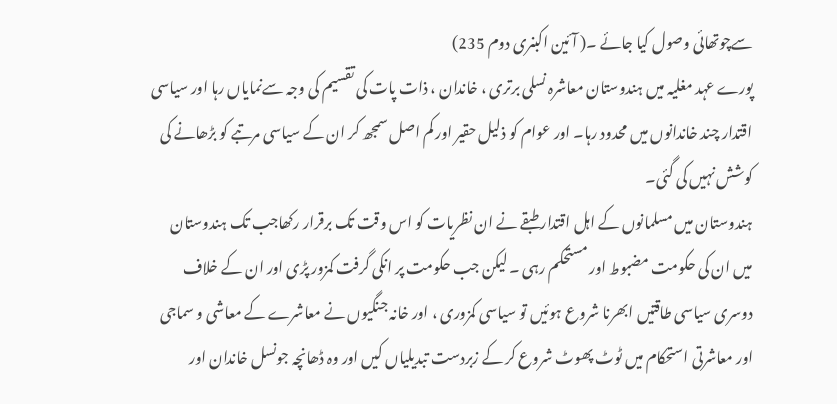سےچوتھائی وصول کیا جائے ۔( آئین اکبنری دوم 235)
پورے عہد مغلیہ میں ہندوستان معاشرہ نسلی برتری ، خاندان ، ذات پات کی تقسیم کی وجہ سےنمایاں رہا اور سیاسی اقتدار چند خاندانوں میں محدود رہا۔ اور عوام کو ذلیل حقیر اور کم اصل سمجھ کر ان کے سیاسی مرتبے کو بڑھانے کی کوشش نہیں کی گئی۔
ہندوستان میں مسلمانوں کے اہل اقتدار طبقے نے ان نظریات کو اس وقت تک برقرار رکھاجب تک ہندوستان میں ان کی حکومت مضبوط اور مستحکم رہی ۔ لیکن جب حکومت پر انکی گرفت کمزور پڑی اور ان کے خلاف دوسری سیاسی طاقتیں ابھرنا شروع ہوئیں تو سیاسی کمزوری ، اور خانہ جنگیوں نے معاشرے کے معاشی و سماجی اور معاشرتی استحکام میں ٹوٹ پھوٹ شروع کر کے زبردست تبدیلیاں کیں اور وہ ڈھانچہ جونسل خاندان اور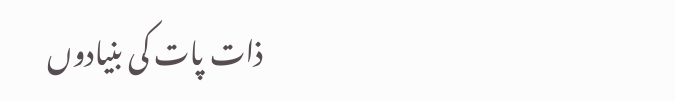ذات پات کی بنیادوں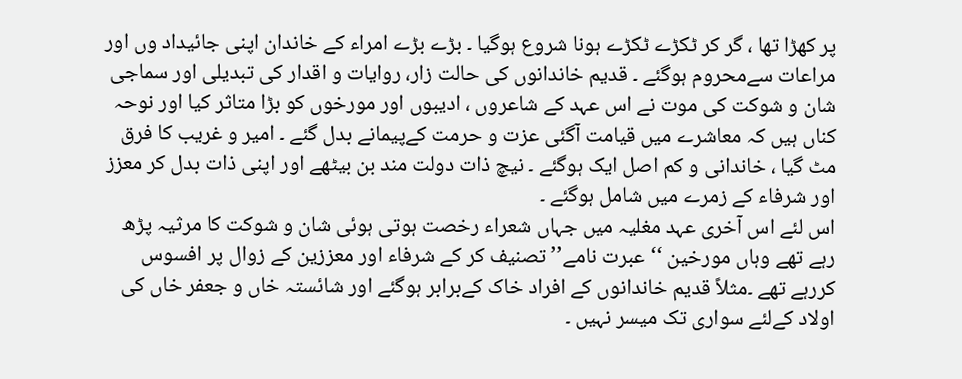پر کھڑا تھا ، گر کر ٹکڑے ٹکڑے ہونا شروع ہوگیا ۔ بڑے بڑے امراء کے خاندان اپنی جائیداد وں اور مراعات سےمحروم ہوگئے ۔ قدیم خاندانوں کی حالت زار، روایات و اقدار کی تبدیلی اور سماجی شان و شوکت کی موت نے اس عہد کے شاعروں ، ادیبوں اور مورخوں کو بڑا متاثر کیا اور نوحہ کناں ہیں کہ معاشرے میں قیامت آگئی عزت و حرمت کےپیمانے بدل گئے ۔ امیر و غریب کا فرق مٹ گیا ، خاندانی و کم اصل ایک ہوگئے ۔ نیچ ذات دولت مند بن بیٹھے اور اپنی ذات بدل کر معزز اور شرفاء کے زمرے میں شامل ہوگئے ۔
اس لئے اس آخری عہد مغلیہ میں جہاں شعراء رخصت ہوتی ہوئی شان و شوکت کا مرثیہ پڑھ رہے تھے وہاں مورخین ‘‘عبرت نامے’’ تصنیف کر کے شرفاء اور معززین کے زوال پر افسوس کررہے تھے ۔مثلاً قدیم خاندانوں کے افراد خاک کےبرابر ہوگئے اور شائستہ خاں و جعفر خاں کی اولاد کےلئے سواری تک میسر نہیں ۔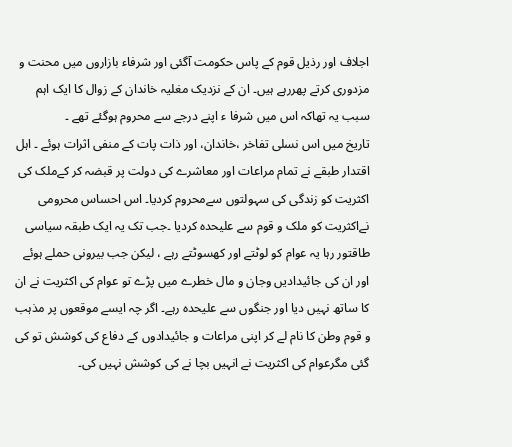اجلاف اور رذیل قوم کے پاس حکومت آگئی اور شرفاء بازاروں میں محنت و مزدوری کرتے پھررہے ہیں۔ ان کے نزدیک مغلیہ خاندان کے زوال کا ایک اہم سبب یہ تھاکہ اس میں شرفا ء اپنے درجے سے محروم ہوگئے تھے ۔
تاریخ میں اس نسلی تفاخر ،خاندان، اور ذات پات کے منفی اثرات ہوئے ۔ اہل اقتدار طبقے نے تمام مراعات اور معاشرے کی دولت پر قبضہ کر کےملک کی اکثریت کو زندگی کی سہولتوں سےمحروم کردیا۔ اس احساس محرومی نےاکثریت کو ملک و قوم سے علیحدہ کردیا ۔جب تک یہ ایک طبقہ سیاسی طاقتور رہا یہ عوام کو لوٹتے اور کھسوٹتے رہے ، لیکن جب بیرونی حملے ہوئے اور ان کی جائیدادیں وجان و مال خطرے میں پڑے تو عوام کی اکثریت نے ان کا ساتھ نہیں دیا اور جنگوں سے علیحدہ رہے۔ اگر چہ ایسے موقعوں پر مذہب و قوم وطن کا نام لے کر اپنی مراعات و جائیدادوں کے دفاع کی کوشش تو کی گئی مگرعوام کی اکثریت نے انہیں بچا نے کی کوشش نہیں کی۔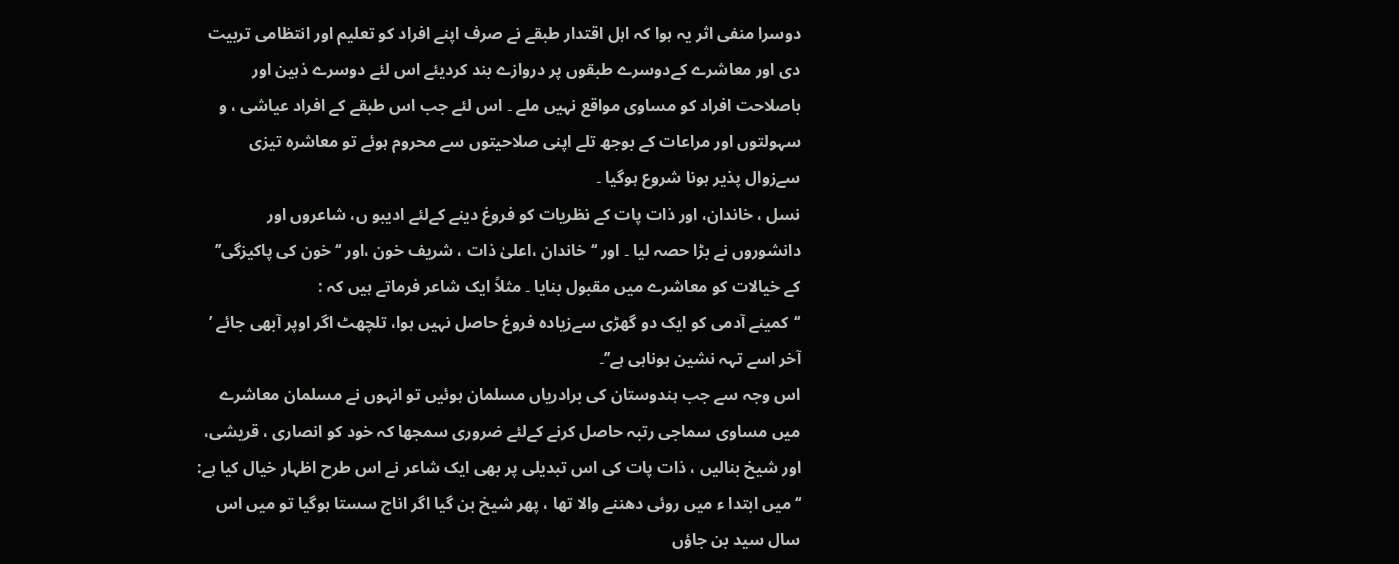دوسرا منفی اثر یہ ہوا کہ اہل اقتدار طبقے نے صرف اپنے افراد کو تعلیم اور انتظامی تربیت دی اور معاشرے کےدوسرے طبقوں پر دروازے بند کردیئے اس لئے دوسرے ذہین اور باصلاحت افراد کو مساوی مواقع نہیں ملے ۔ اس لئے جب اس طبقے کے افراد عیاشی ، و سہولتوں اور مراعات کے بوجھ تلے اپنی صلاحیتوں سے محروم ہوئے تو معاشرہ تیزی سےزوال پذیر ہونا شروع ہوگیا ۔
نسل ، خاندان، اور ذات پات کے نظریات کو فروغ دینے کےلئے ادیبو ں، شاعروں اور دانشوروں نے بڑا حصہ لیا ۔ اور ‘‘ خاندان ،اعلیٰ ذات ، شریف خون ،اور ‘‘خون کی پاکیزگی’’ کے خیالات کو معاشرے میں مقبول بنایا ۔ مثلاً ایک شاعر فرماتے ہیں کہ :
‘‘کمینے آدمی کو ایک دو گھڑی سےزیادہ فروغ حاصل نہیں ہوا، تلچھٹ اگر اوپر آبھی جائے ’ آخر اسے تہہ نشین ہوناہی ہے’’۔
اس وجہ سے جب ہندوستان کی برادریاں مسلمان ہوئیں تو انہوں نے مسلمان معاشرے میں مساوی سماجی رتبہ حاصل کرنے کےلئے ضروری سمجھا کہ خود کو انصاری ، قریشی، اور شیخ بنالیں ، ذات پات کی اس تبدیلی پر بھی ایک شاعر نے اس طرح اظہار خیال کیا ہے:
‘‘ میں ابتدا ء میں روئی دھننے والا تھا ، پھر شیخ بن گیا اگر اناج سستا ہوگیا تو میں اس سال سید بن جاؤں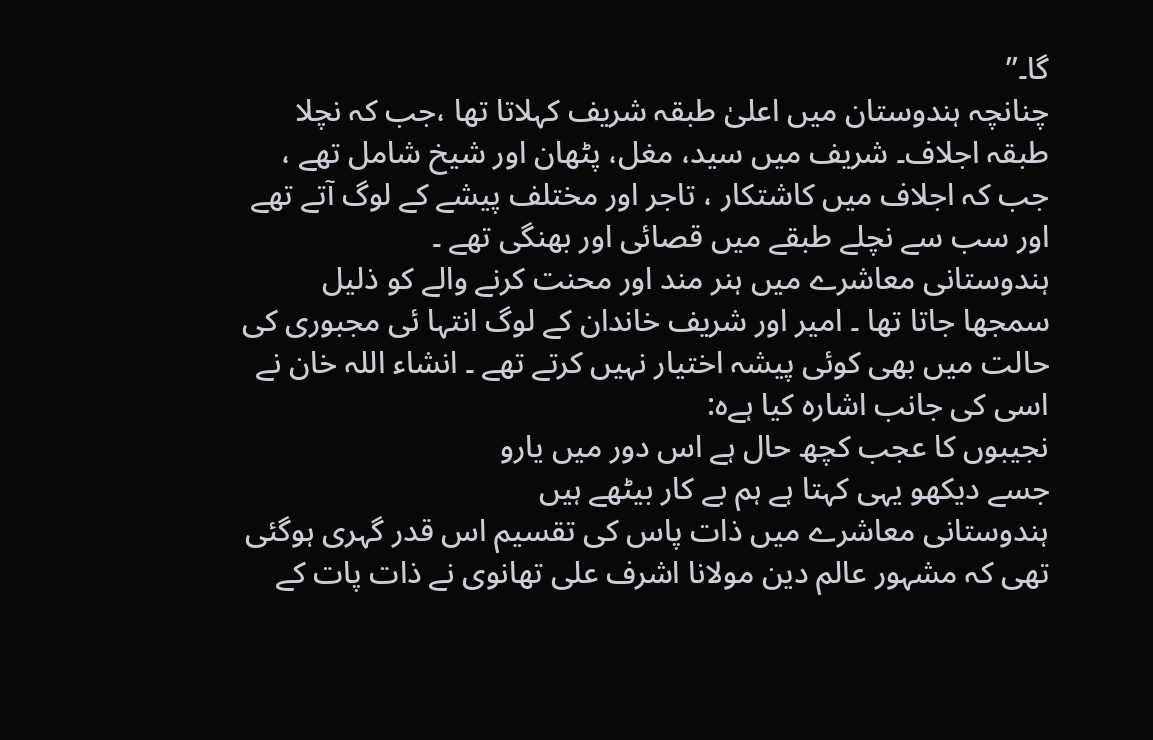گا۔’’
چنانچہ ہندوستان میں اعلیٰ طبقہ شریف کہلاتا تھا ،جب کہ نچلا طبقہ اجلاف۔ شریف میں سید، مغل، پٹھان اور شیخ شامل تھے ، جب کہ اجلاف میں کاشتکار ، تاجر اور مختلف پیشے کے لوگ آتے تھے اور سب سے نچلے طبقے میں قصائی اور بھنگی تھے ۔
ہندوستانی معاشرے میں ہنر مند اور محنت کرنے والے کو ذلیل سمجھا جاتا تھا ۔ امیر اور شریف خاندان کے لوگ انتہا ئی مجبوری کی حالت میں بھی کوئی پیشہ اختیار نہیں کرتے تھے ۔ انشاء اللہ خان نے اسی کی جانب اشارہ کیا ہےہ:
نجیبوں کا عجب کچھ حال ہے اس دور میں یارو
جسے دیکھو یہی کہتا ہے ہم بے کار بیٹھے ہیں
ہندوستانی معاشرے میں ذات پاس کی تقسیم اس قدر گہری ہوگئی تھی کہ مشہور عالم دین مولانا اشرف علی تھانوی نے ذات پات کے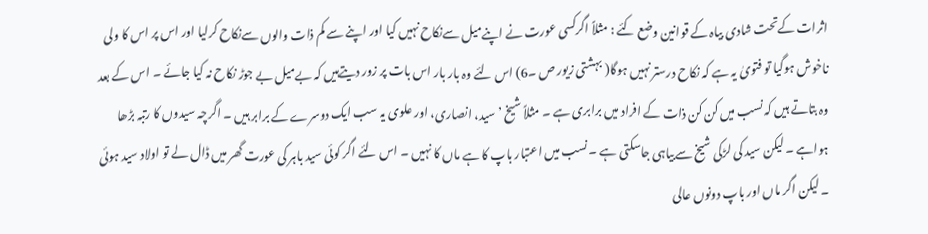اثرات کےتحت شادی بیاہ کے قوانین وضع کئے : مثلاً اگرکسی عورت نے اپنےمیل سےنکاح نہیں کیا اور اپنے سے کم ذات والوں سےنکاح کرلیا اور اس پر اس کا ولی ناخوش ہوگیا تو فتویٰ یہ ہے کہ نکاح درستر نہیں ہوگا( بہشتی زیور ص ۔6) اس لئے وہ بار بار اس بات پر زور دیتےہیں کہ بےمیل بے جوڑ نکاح نہ کیا جائے ۔ اس کے بعد وہ بتاتے ہیں کہ نسب میں کن کن ذات کے افراد میں برابری ہے ۔ مثلاً شیخ ’ سید، انصاری، اور علوی یہ سب ایک دوسرے کے برابر ہیں ۔ اگرچہ سیدوں کا رتبہ بڑھا ہواہے ۔ لیکن سید کی لڑکی شیخ سےبیاہی جاسکتی ہے ۔ نسب میں اعتبار باپ کا ہے ماں کا نہیں ۔ اس لئے اگر کوئی سید باہر کی عورت گھر میں ڈال لے تو اولاد سید ہوئی ۔ لیکن اگر ماں اور باپ دونوں عالی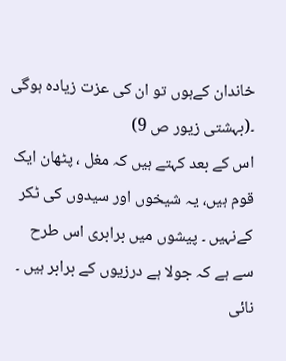خاندان کےہوں تو ان کی عزت زیادہ ہوگی ۔(بہشتی زیور ص 9)
اس کے بعد کہتے ہیں کہ مغل ، پٹھان ایک قوم ہیں، یہ شیخوں اور سیدوں کی ٹکر کےنہیں ۔ پیشوں میں برابری اس طرح سے ہے کہ جولا ہے درزیوں کے برابر ہیں ۔ نائی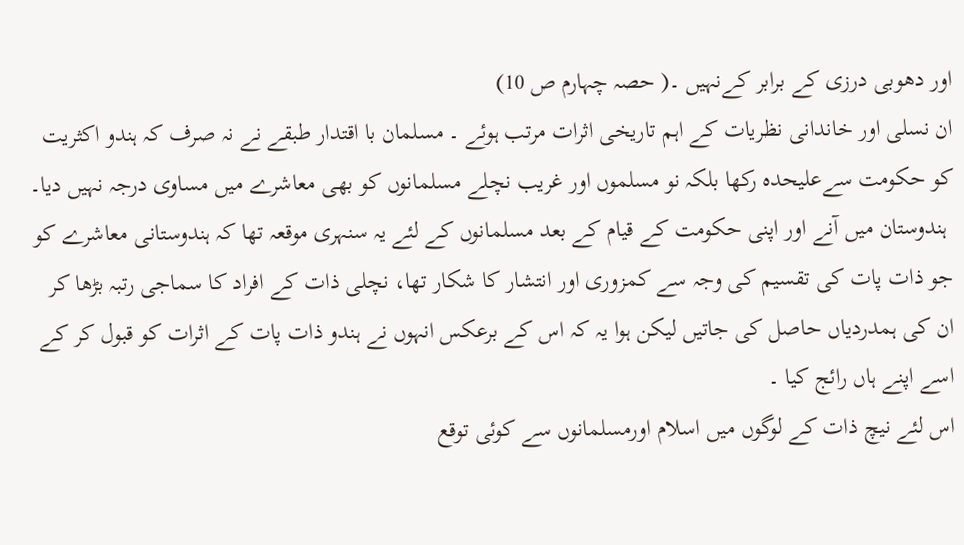اور دھوبی درزی کے برابر کےنہیں ۔( حصہ چہارم ص 10)
ان نسلی اور خاندانی نظریات کے اہم تاریخی اثرات مرتب ہوئے ۔ مسلمان با اقتدار طبقے نے نہ صرف کہ ہندو اکثریت کو حکومت سےعلیحدہ رکھا بلکہ نو مسلموں اور غریب نچلے مسلمانوں کو بھی معاشرے میں مساوی درجہ نہیں دیا۔
 ہندوستان میں آنے اور اپنی حکومت کے قیام کے بعد مسلمانوں کے لئے یہ سنہری موقعہ تھا کہ ہندوستانی معاشرے کو جو ذات پات کی تقسیم کی وجہ سے کمزوری اور انتشار کا شکار تھا، نچلی ذات کے افراد کا سماجی رتبہ بڑھا کر ان کی ہمدردیاں حاصل کی جاتیں لیکن ہوا یہ کہ اس کے برعکس انہوں نے ہندو ذات پات کے اثرات کو قبول کر کے اسے اپنے ہاں رائج کیا ۔
اس لئے نیچ ذات کے لوگوں میں اسلام اورمسلمانوں سے کوئی توقع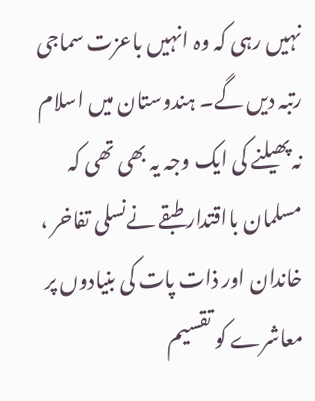نہیں رہی کہ وہ انہیں باعزت سماجی رتبہ دیں گے۔ ہندوستان میں اسلام نہ پھیلنے کی ایک وجہ یہ بھی تھی کہ مسلمان بااقتدار طبقے نےنسلی تفاخر ، خاندان اور ذات پات کی بنیادوں پر معاشرے کو تقسیم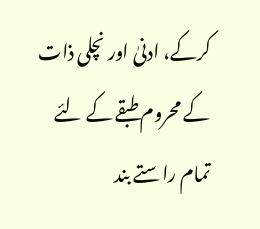کرکے، ادنیٰ اور نچلی ذات کے محروم طبقے کے لئے تمام راستے بند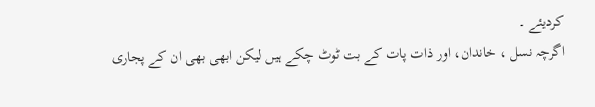کردیئے ۔
اگرچہ نسل ، خاندان، اور ذات پات کے بت ٹوٹ چکے ہیں لیکن ابھی بھی ان کے پجاری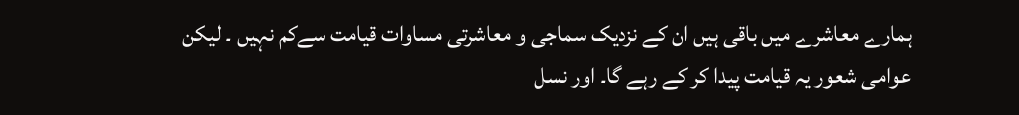ہمارے معاشرے میں باقی ہیں ان کے نزدیک سماجی و معاشرتی مساوات قیامت سےکم نہیں ۔ لیکن عوامی شعور یہ قیامت پیدا کر کے رہے گا۔ اور نسل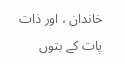خاندان ، اور ذات پات کے بتوں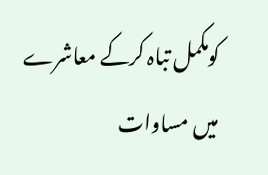کومکمل تباہ کرکے معاشرے میں مساوات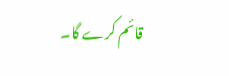قائم کرے گا۔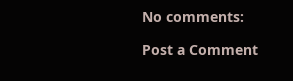No comments:

Post a Comment